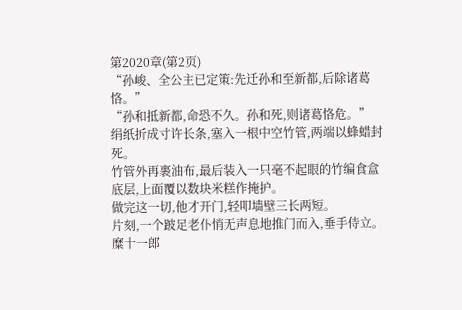第2020章(第2页)
“孙峻、全公主已定策:先迁孙和至新都,后除诸葛恪。”
“孙和抵新都,命恐不久。孙和死,则诸葛恪危。”
绢纸折成寸许长条,塞入一根中空竹管,两端以蜂蜡封死。
竹管外再裹油布,最后装入一只毫不起眼的竹编食盒底层,上面覆以数块米糕作掩护。
做完这一切,他才开门,轻叩墙壁三长两短。
片刻,一个跛足老仆悄无声息地推门而入,垂手侍立。
糜十一郎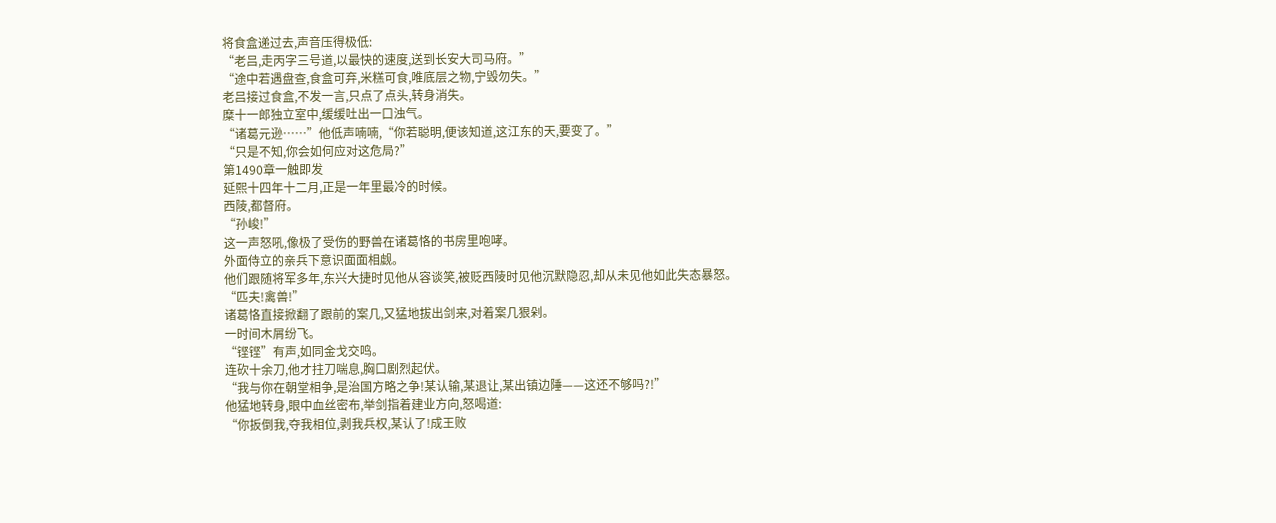将食盒递过去,声音压得极低:
“老吕,走丙字三号道,以最快的速度,送到长安大司马府。”
“途中若遇盘查,食盒可弃,米糕可食,唯底层之物,宁毁勿失。”
老吕接过食盒,不发一言,只点了点头,转身消失。
糜十一郎独立室中,缓缓吐出一口浊气。
“诸葛元逊……”他低声喃喃,“你若聪明,便该知道,这江东的天,要变了。”
“只是不知,你会如何应对这危局?”
第1490章一触即发
延熙十四年十二月,正是一年里最冷的时候。
西陵,都督府。
“孙峻!”
这一声怒吼,像极了受伤的野兽在诸葛恪的书房里咆哮。
外面侍立的亲兵下意识面面相觑。
他们跟随将军多年,东兴大捷时见他从容谈笑,被贬西陵时见他沉默隐忍,却从未见他如此失态暴怒。
“匹夫!禽兽!”
诸葛恪直接掀翻了跟前的案几,又猛地拔出剑来,对着案几狠剁。
一时间木屑纷飞。
“铿铿”有声,如同金戈交鸣。
连砍十余刀,他才拄刀喘息,胸口剧烈起伏。
“我与你在朝堂相争,是治国方略之争!某认输,某退让,某出镇边陲——这还不够吗?!”
他猛地转身,眼中血丝密布,举剑指着建业方向,怒喝道:
“你扳倒我,夺我相位,剥我兵权,某认了!成王败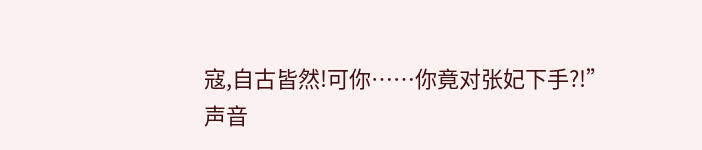寇,自古皆然!可你……你竟对张妃下手?!”
声音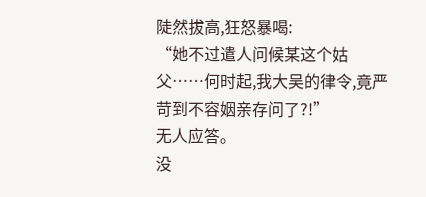陡然拔高,狂怒暴喝:
“她不过遣人问候某这个姑父……何时起,我大吴的律令,竟严苛到不容姻亲存问了?!”
无人应答。
没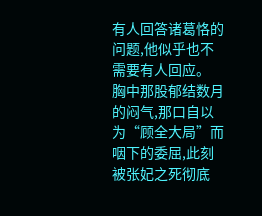有人回答诸葛恪的问题,他似乎也不需要有人回应。
胸中那股郁结数月的闷气,那口自以为“顾全大局”而咽下的委屈,此刻被张妃之死彻底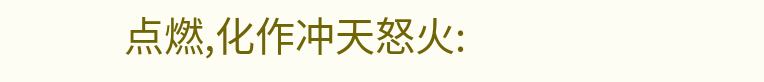点燃,化作冲天怒火: